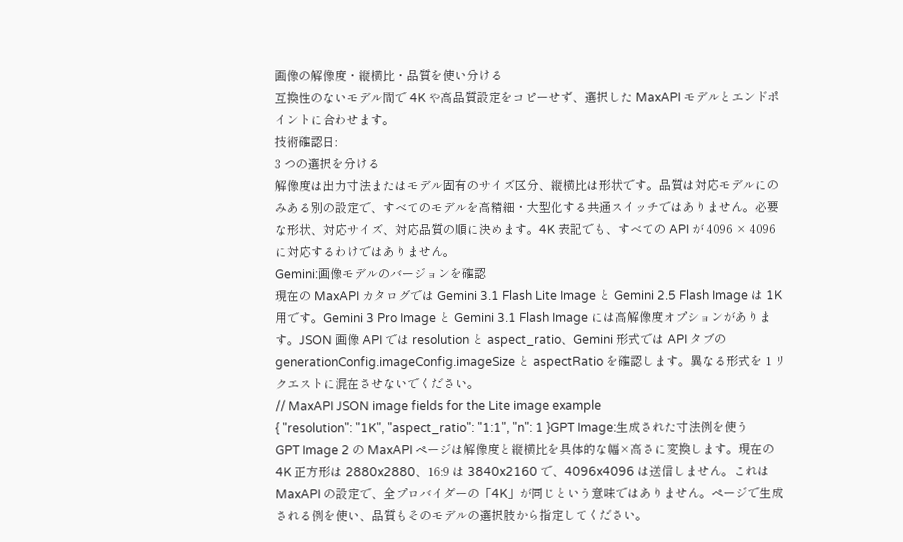画像の解像度・縦横比・品質を使い分ける
互換性のないモデル間で 4K や高品質設定をコピーせず、選択した MaxAPI モデルとエンドポイントに合わせます。
技術確認日:
3 つの選択を分ける
解像度は出力寸法またはモデル固有のサイズ区分、縦横比は形状です。品質は対応モデルにのみある別の設定で、すべてのモデルを高精細・大型化する共通スイッチではありません。必要な形状、対応サイズ、対応品質の順に決めます。4K 表記でも、すべての API が 4096 × 4096 に対応するわけではありません。
Gemini:画像モデルのバージョンを確認
現在の MaxAPI カタログでは Gemini 3.1 Flash Lite Image と Gemini 2.5 Flash Image は 1K 用です。Gemini 3 Pro Image と Gemini 3.1 Flash Image には高解像度オプションがあります。JSON 画像 API では resolution と aspect_ratio、Gemini 形式では API タブの generationConfig.imageConfig.imageSize と aspectRatio を確認します。異なる形式を 1 リクエストに混在させないでください。
// MaxAPI JSON image fields for the Lite image example
{ "resolution": "1K", "aspect_ratio": "1:1", "n": 1 }GPT Image:生成された寸法例を使う
GPT Image 2 の MaxAPI ページは解像度と縦横比を具体的な幅×高さに変換します。現在の 4K 正方形は 2880x2880、16:9 は 3840x2160 で、4096x4096 は送信しません。これは MaxAPI の設定で、全プロバイダーの「4K」が同じという意味ではありません。ページで生成される例を使い、品質もそのモデルの選択肢から指定してください。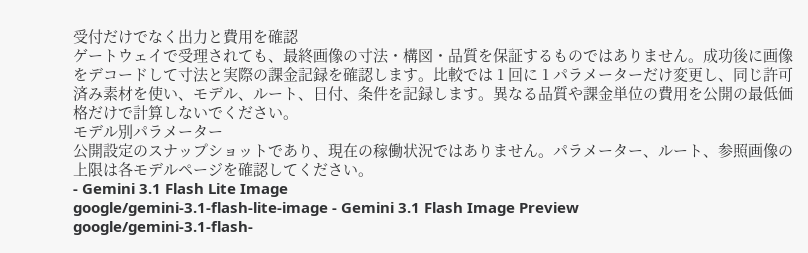受付だけでなく出力と費用を確認
ゲートウェイで受理されても、最終画像の寸法・構図・品質を保証するものではありません。成功後に画像をデコードして寸法と実際の課金記録を確認します。比較では 1 回に 1 パラメーターだけ変更し、同じ許可済み素材を使い、モデル、ルート、日付、条件を記録します。異なる品質や課金単位の費用を公開の最低価格だけで計算しないでください。
モデル別パラメーター
公開設定のスナップショットであり、現在の稼働状況ではありません。パラメーター、ルート、参照画像の上限は各モデルページを確認してください。
- Gemini 3.1 Flash Lite Image
google/gemini-3.1-flash-lite-image - Gemini 3.1 Flash Image Preview
google/gemini-3.1-flash-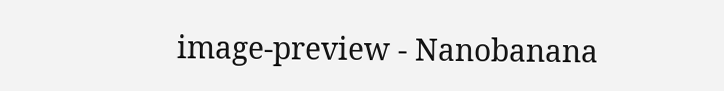image-preview - Nanobanana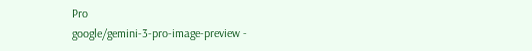Pro
google/gemini-3-pro-image-preview -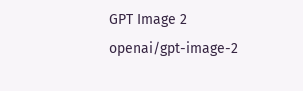GPT Image 2
openai/gpt-image-2